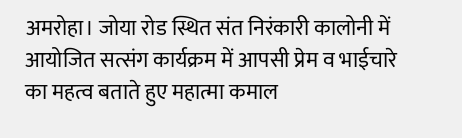अमरोहा। जोया रोड स्थित संत निरंकारी कालोनी में आयोजित सत्संग कार्यक्रम में आपसी प्रेम व भाईचारे का महत्व बताते हुए महात्मा कमाल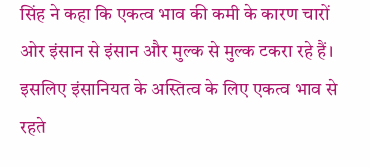सिंह ने कहा कि एकत्व भाव की कमी के कारण चारों ओर इंसान से इंसान और मुल्क से मुल्क टकरा रहे हैं। इसलिए इंसानियत के अस्तित्व के लिए एकत्व भाव से रहते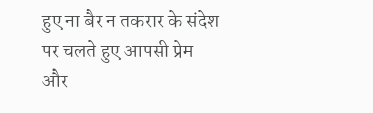हुए ना बैर न तकरार के संदेश पर चलते हुए आपसी प्रेम और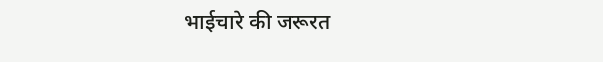भाईचारे की जरूरत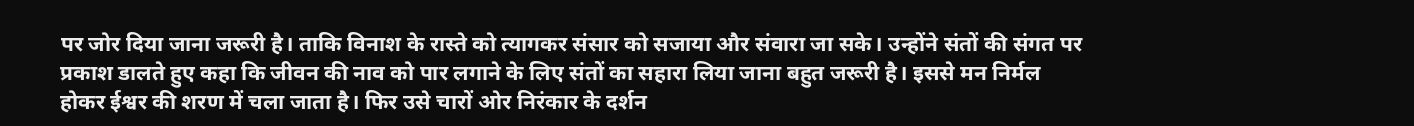पर जोर दिया जाना जरूरी है। ताकि विनाश के रास्ते को त्यागकर संसार को सजाया और संवारा जा सके। उन्होंने संतों की संगत पर प्रकाश डालते हुए कहा कि जीवन की नाव को पार लगाने के लिए संतों का सहारा लिया जाना बहुत जरूरी है। इससे मन निर्मल होकर ईश्वर की शरण में चला जाता है। फिर उसे चारों ओर निरंकार के दर्शन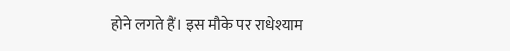होने लगते हैं। इस मौके पर राधेश्याम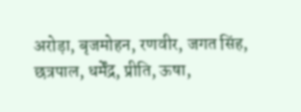अरोड़ा, बृजमोहन, रणवीर, जगत सिंह, छत्रपाल, धर्मेंद्र, प्रीति, ऊषा,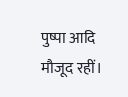पुष्पा आदि मौजूद रहीं।